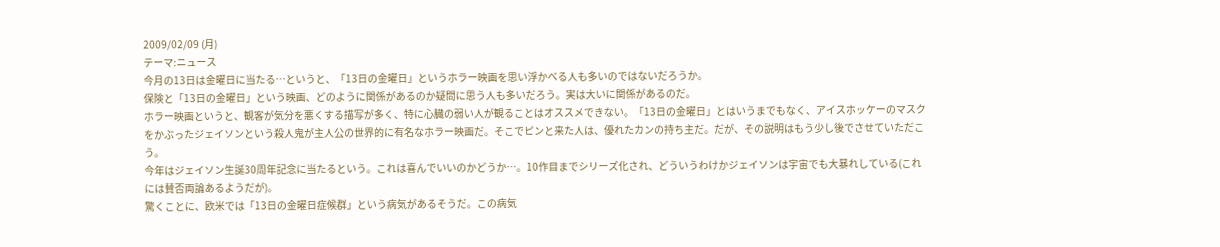2009/02/09 (月)
テーマ:ニュース
今月の13日は金曜日に当たる…というと、「13日の金曜日」というホラー映画を思い浮かべる人も多いのではないだろうか。
保険と「13日の金曜日」という映画、どのように関係があるのか疑問に思う人も多いだろう。実は大いに関係があるのだ。
ホラー映画というと、観客が気分を悪くする描写が多く、特に心臓の弱い人が観ることはオススメできない。「13日の金曜日」とはいうまでもなく、アイスホッケーのマスクをかぶったジェイソンという殺人鬼が主人公の世界的に有名なホラー映画だ。そこでピンと来た人は、優れたカンの持ち主だ。だが、その説明はもう少し後でさせていただこう。
今年はジェイソン生誕30周年記念に当たるという。これは喜んでいいのかどうか…。10作目までシリーズ化され、どういうわけかジェイソンは宇宙でも大暴れしている(これには賛否両論あるようだが)。
驚くことに、欧米では「13日の金曜日症候群」という病気があるそうだ。この病気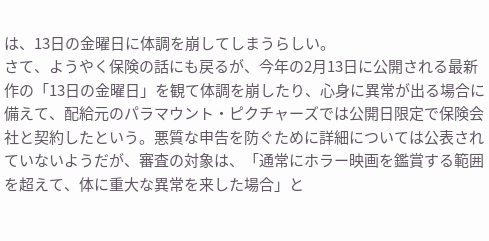は、13日の金曜日に体調を崩してしまうらしい。
さて、ようやく保険の話にも戻るが、今年の2月13日に公開される最新作の「13日の金曜日」を観て体調を崩したり、心身に異常が出る場合に備えて、配給元のパラマウント・ピクチャーズでは公開日限定で保険会社と契約したという。悪質な申告を防ぐために詳細については公表されていないようだが、審査の対象は、「通常にホラー映画を鑑賞する範囲を超えて、体に重大な異常を来した場合」と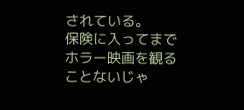されている。
保険に入ってまでホラー映画を観ることないじゃ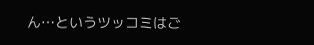ん…というツッコミはご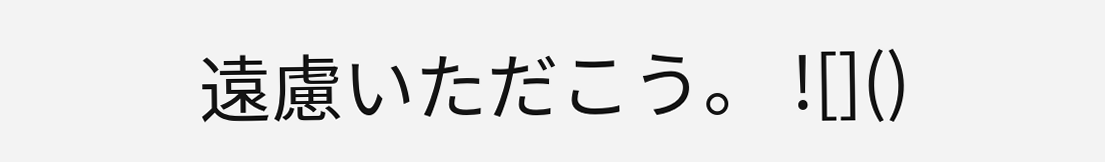遠慮いただこう。 ![]()